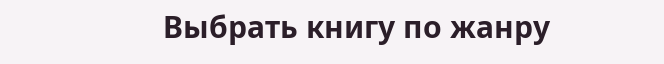Выбрать книгу по жанру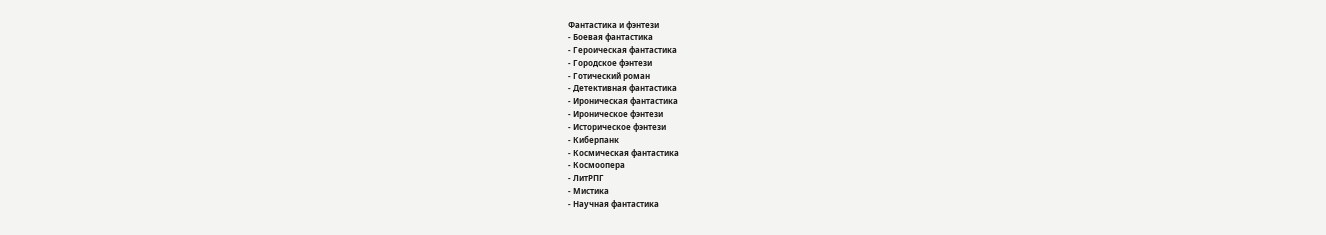Фантастика и фэнтези
- Боевая фантастика
- Героическая фантастика
- Городское фэнтези
- Готический роман
- Детективная фантастика
- Ироническая фантастика
- Ироническое фэнтези
- Историческое фэнтези
- Киберпанк
- Космическая фантастика
- Космоопера
- ЛитРПГ
- Мистика
- Научная фантастика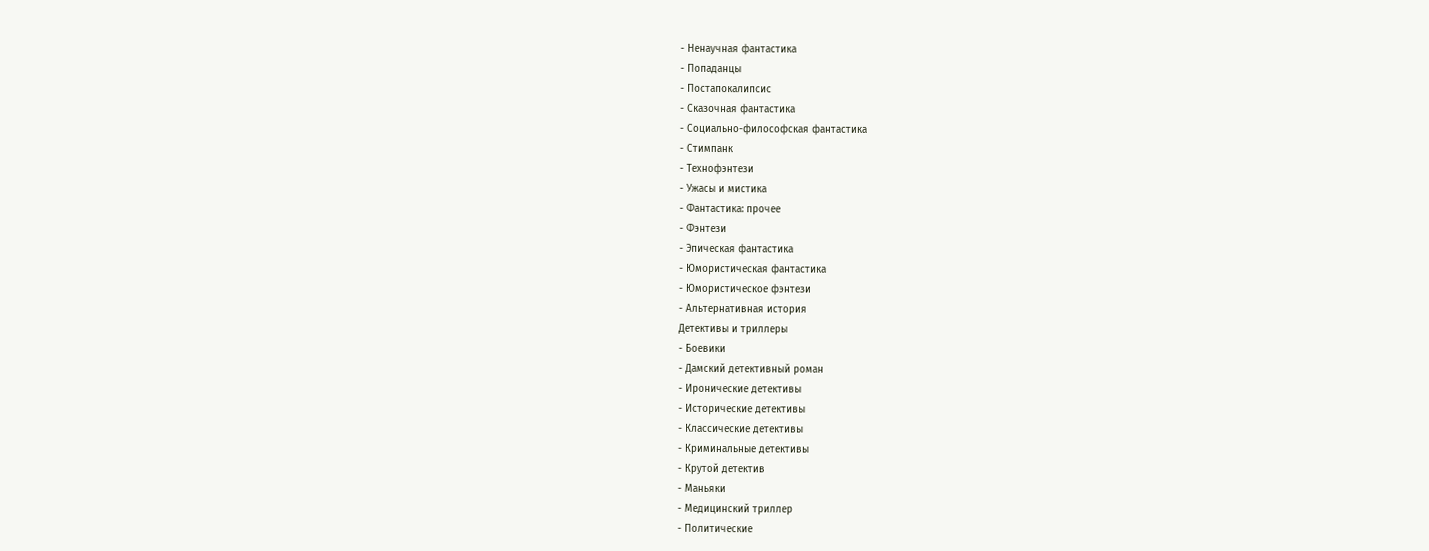- Ненаучная фантастика
- Попаданцы
- Постапокалипсис
- Сказочная фантастика
- Социально-философская фантастика
- Стимпанк
- Технофэнтези
- Ужасы и мистика
- Фантастика: прочее
- Фэнтези
- Эпическая фантастика
- Юмористическая фантастика
- Юмористическое фэнтези
- Альтернативная история
Детективы и триллеры
- Боевики
- Дамский детективный роман
- Иронические детективы
- Исторические детективы
- Классические детективы
- Криминальные детективы
- Крутой детектив
- Маньяки
- Медицинский триллер
- Политические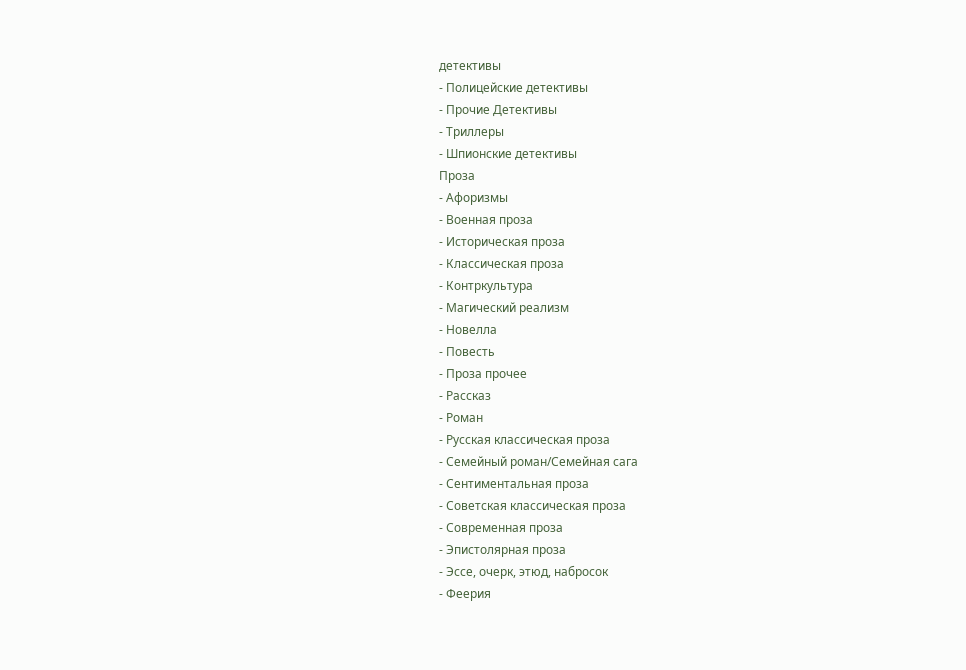детективы
- Полицейские детективы
- Прочие Детективы
- Триллеры
- Шпионские детективы
Проза
- Афоризмы
- Военная проза
- Историческая проза
- Классическая проза
- Контркультура
- Магический реализм
- Новелла
- Повесть
- Проза прочее
- Рассказ
- Роман
- Русская классическая проза
- Семейный роман/Семейная сага
- Сентиментальная проза
- Советская классическая проза
- Современная проза
- Эпистолярная проза
- Эссе, очерк, этюд, набросок
- Феерия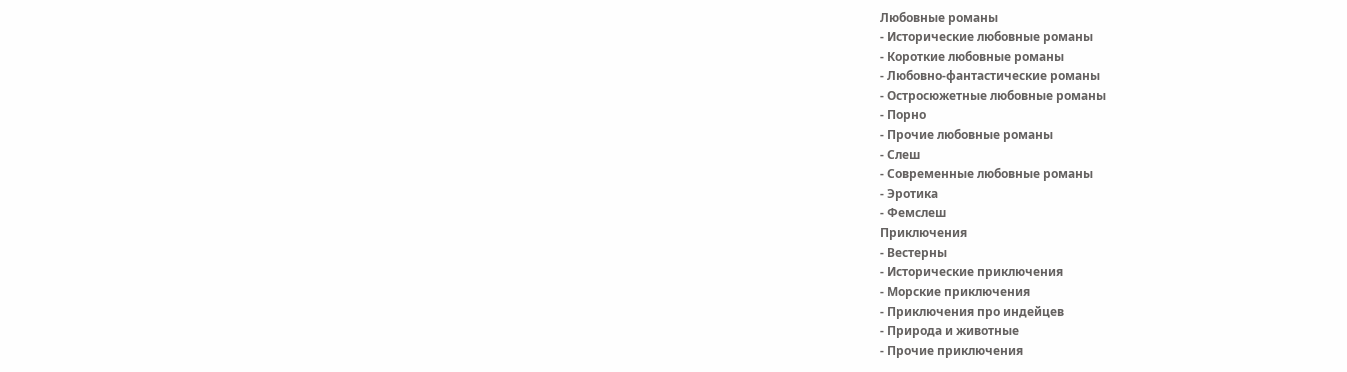Любовные романы
- Исторические любовные романы
- Короткие любовные романы
- Любовно-фантастические романы
- Остросюжетные любовные романы
- Порно
- Прочие любовные романы
- Слеш
- Современные любовные романы
- Эротика
- Фемслеш
Приключения
- Вестерны
- Исторические приключения
- Морские приключения
- Приключения про индейцев
- Природа и животные
- Прочие приключения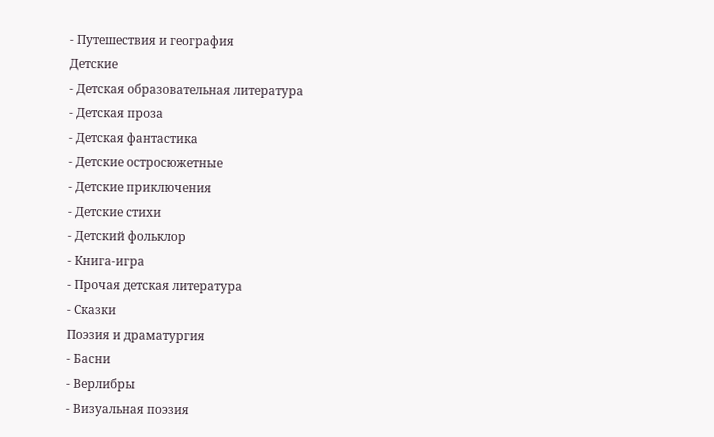- Путешествия и география
Детские
- Детская образовательная литература
- Детская проза
- Детская фантастика
- Детские остросюжетные
- Детские приключения
- Детские стихи
- Детский фольклор
- Книга-игра
- Прочая детская литература
- Сказки
Поэзия и драматургия
- Басни
- Верлибры
- Визуальная поэзия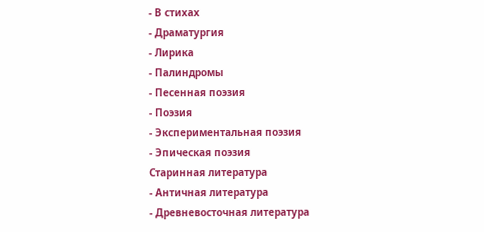- В стихах
- Драматургия
- Лирика
- Палиндромы
- Песенная поэзия
- Поэзия
- Экспериментальная поэзия
- Эпическая поэзия
Старинная литература
- Античная литература
- Древневосточная литература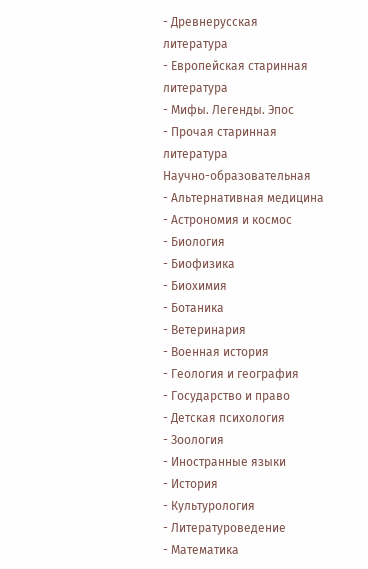- Древнерусская литература
- Европейская старинная литература
- Мифы. Легенды. Эпос
- Прочая старинная литература
Научно-образовательная
- Альтернативная медицина
- Астрономия и космос
- Биология
- Биофизика
- Биохимия
- Ботаника
- Ветеринария
- Военная история
- Геология и география
- Государство и право
- Детская психология
- Зоология
- Иностранные языки
- История
- Культурология
- Литературоведение
- Математика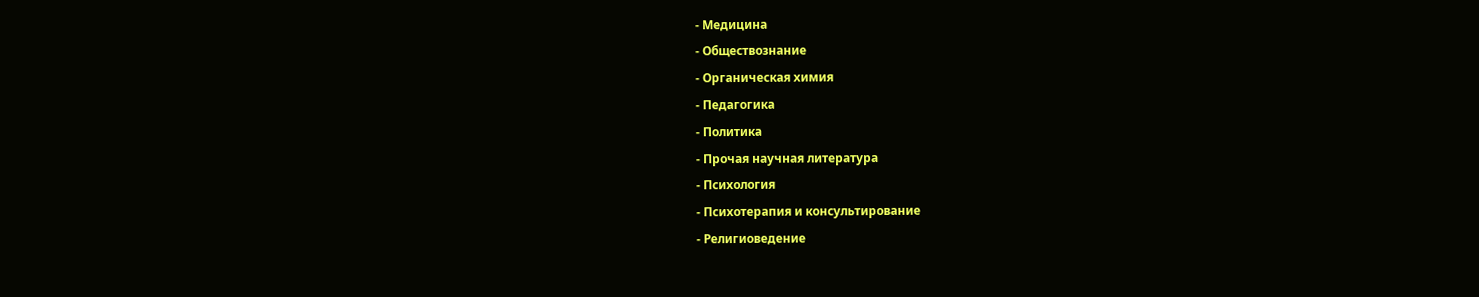- Медицина
- Обществознание
- Органическая химия
- Педагогика
- Политика
- Прочая научная литература
- Психология
- Психотерапия и консультирование
- Религиоведение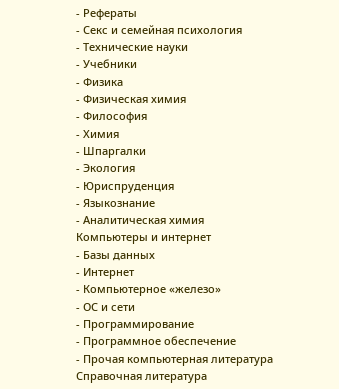- Рефераты
- Секс и семейная психология
- Технические науки
- Учебники
- Физика
- Физическая химия
- Философия
- Химия
- Шпаргалки
- Экология
- Юриспруденция
- Языкознание
- Аналитическая химия
Компьютеры и интернет
- Базы данных
- Интернет
- Компьютерное «железо»
- ОС и сети
- Программирование
- Программное обеспечение
- Прочая компьютерная литература
Справочная литература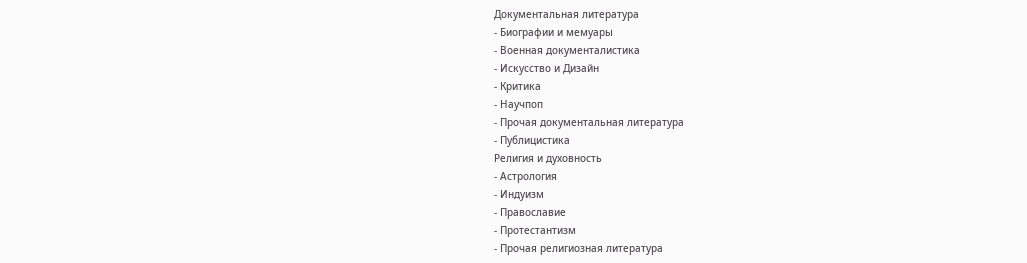Документальная литература
- Биографии и мемуары
- Военная документалистика
- Искусство и Дизайн
- Критика
- Научпоп
- Прочая документальная литература
- Публицистика
Религия и духовность
- Астрология
- Индуизм
- Православие
- Протестантизм
- Прочая религиозная литература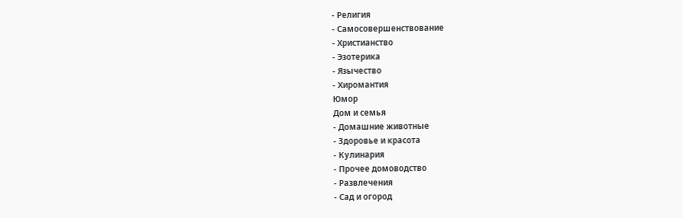- Религия
- Самосовершенствование
- Христианство
- Эзотерика
- Язычество
- Хиромантия
Юмор
Дом и семья
- Домашние животные
- Здоровье и красота
- Кулинария
- Прочее домоводство
- Развлечения
- Сад и огород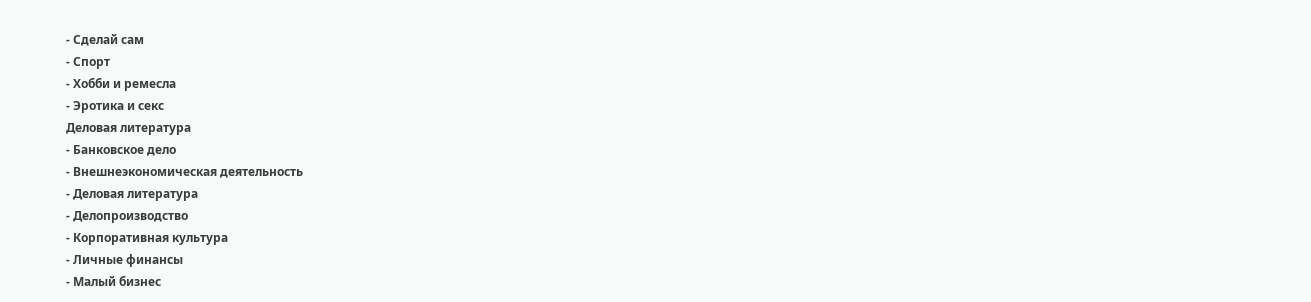- Сделай сам
- Спорт
- Хобби и ремесла
- Эротика и секс
Деловая литература
- Банковское дело
- Внешнеэкономическая деятельность
- Деловая литература
- Делопроизводство
- Корпоративная культура
- Личные финансы
- Малый бизнес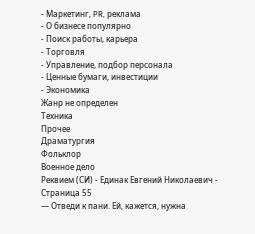- Маркетинг, PR, реклама
- О бизнесе популярно
- Поиск работы, карьера
- Торговля
- Управление, подбор персонала
- Ценные бумаги, инвестиции
- Экономика
Жанр не определен
Техника
Прочее
Драматургия
Фольклор
Военное дело
Реквием (СИ) - Единак Евгений Николаевич - Страница 55
— Отведи к пани. Ей, кажется, нужна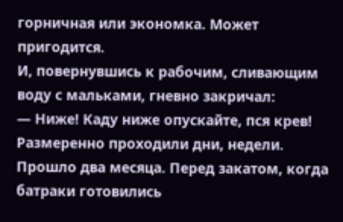горничная или экономка. Может пригодится.
И, повернувшись к рабочим, сливающим воду с мальками, гневно закричал:
— Ниже! Каду ниже опускайте, пся крев!
Размеренно проходили дни, недели. Прошло два месяца. Перед закатом, когда батраки готовились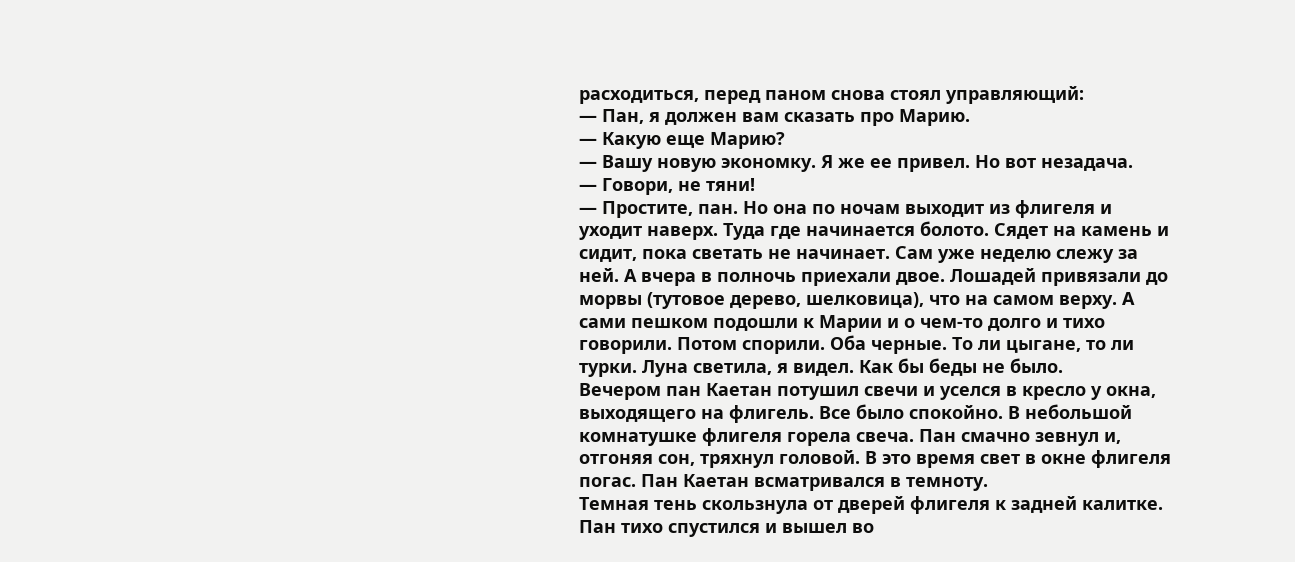расходиться, перед паном снова стоял управляющий:
— Пан, я должен вам сказать про Марию.
— Какую еще Марию?
— Вашу новую экономку. Я же ее привел. Но вот незадача.
— Говори, не тяни!
— Простите, пан. Но она по ночам выходит из флигеля и уходит наверх. Туда где начинается болото. Сядет на камень и сидит, пока светать не начинает. Сам уже неделю слежу за ней. А вчера в полночь приехали двое. Лошадей привязали до морвы (тутовое дерево, шелковица), что на самом верху. А сами пешком подошли к Марии и о чем-то долго и тихо говорили. Потом спорили. Оба черные. То ли цыгане, то ли турки. Луна светила, я видел. Как бы беды не было.
Вечером пан Каетан потушил свечи и уселся в кресло у окна, выходящего на флигель. Все было спокойно. В небольшой комнатушке флигеля горела свеча. Пан смачно зевнул и, отгоняя сон, тряхнул головой. В это время свет в окне флигеля погас. Пан Каетан всматривался в темноту.
Темная тень скользнула от дверей флигеля к задней калитке. Пан тихо спустился и вышел во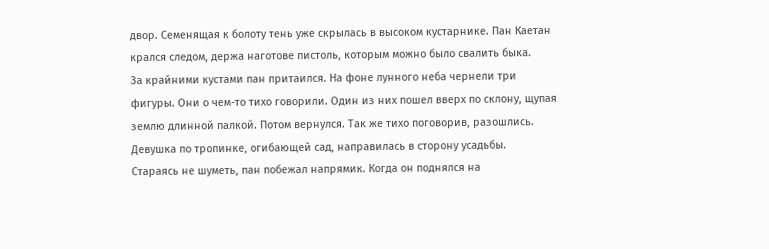двор. Семенящая к болоту тень уже скрылась в высоком кустарнике. Пан Каетан крался следом, держа наготове пистоль, которым можно было свалить быка.
За крайними кустами пан притаился. На фоне лунного неба чернели три фигуры. Они о чем-то тихо говорили. Один из них пошел вверх по склону, щупая землю длинной палкой. Потом вернулся. Так же тихо поговорив, разошлись. Девушка по тропинке, огибающей сад, направилась в сторону усадьбы.
Стараясь не шуметь, пан побежал напрямик. Когда он поднялся на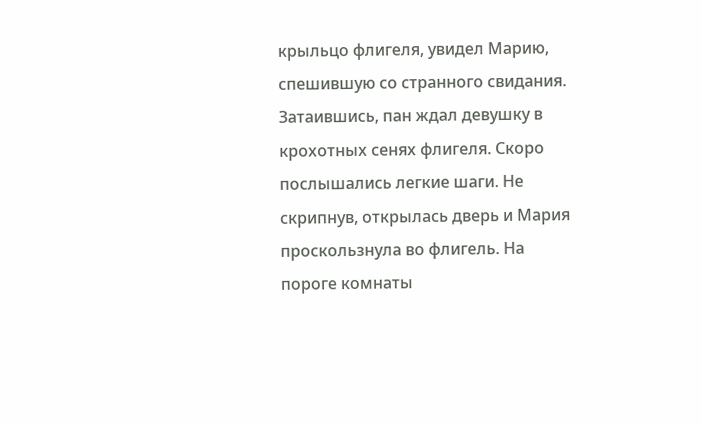крыльцо флигеля, увидел Марию, спешившую со странного свидания. Затаившись, пан ждал девушку в крохотных сенях флигеля. Скоро послышались легкие шаги. Не скрипнув, открылась дверь и Мария проскользнула во флигель. На пороге комнаты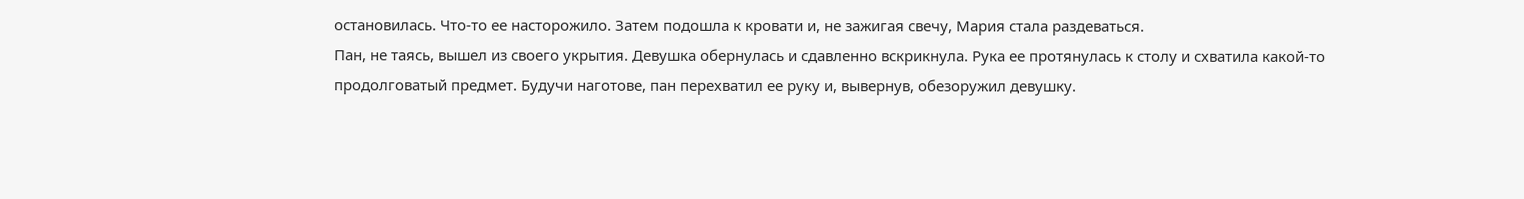остановилась. Что-то ее насторожило. Затем подошла к кровати и, не зажигая свечу, Мария стала раздеваться.
Пан, не таясь, вышел из своего укрытия. Девушка обернулась и сдавленно вскрикнула. Рука ее протянулась к столу и схватила какой-то продолговатый предмет. Будучи наготове, пан перехватил ее руку и, вывернув, обезоружил девушку.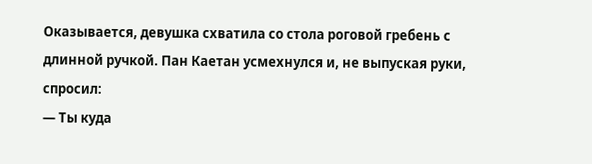Оказывается, девушка схватила со стола роговой гребень с длинной ручкой. Пан Каетан усмехнулся и, не выпуская руки, спросил:
— Ты куда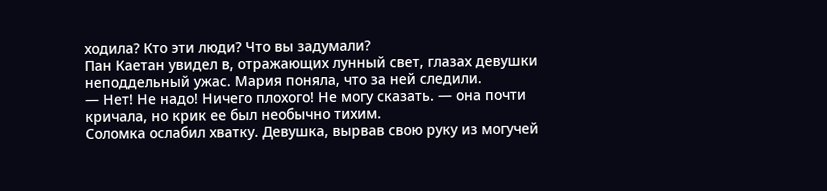ходила? Кто эти люди? Что вы задумали?
Пан Каетан увидел в, отражающих лунный свет, глазах девушки неподдельный ужас. Мария поняла, что за ней следили.
— Нет! Не надо! Ничего плохого! Не могу сказать. — она почти кричала, но крик ее был необычно тихим.
Соломка ослабил хватку. Девушка, вырвав свою руку из могучей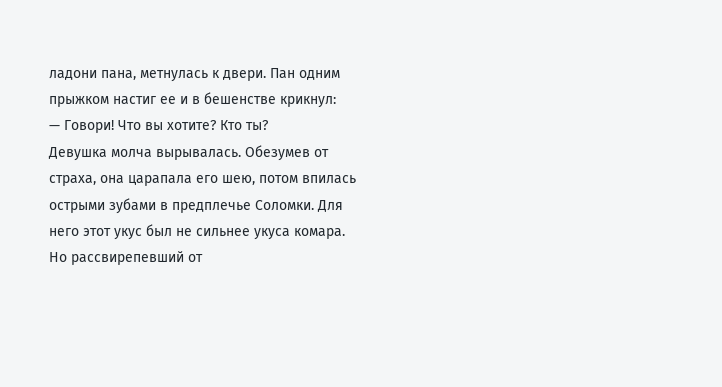ладони пана, метнулась к двери. Пан одним прыжком настиг ее и в бешенстве крикнул:
— Говори! Что вы хотите? Кто ты?
Девушка молча вырывалась. Обезумев от страха, она царапала его шею, потом впилась острыми зубами в предплечье Соломки. Для него этот укус был не сильнее укуса комара. Но рассвирепевший от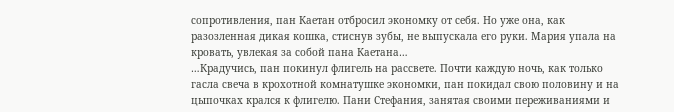сопротивления, пан Каетан отбросил экономку от себя. Но уже она, как разозленная дикая кошка, стиснув зубы, не выпускала его руки. Мария упала на кровать, увлекая за собой пана Каетана…
…Крадучись, пан покинул флигель на рассвете. Почти каждую ночь, как только гасла свеча в крохотной комнатушке экономки, пан покидал свою половину и на цыпочках крался к флигелю. Пани Стефания, занятая своими переживаниями и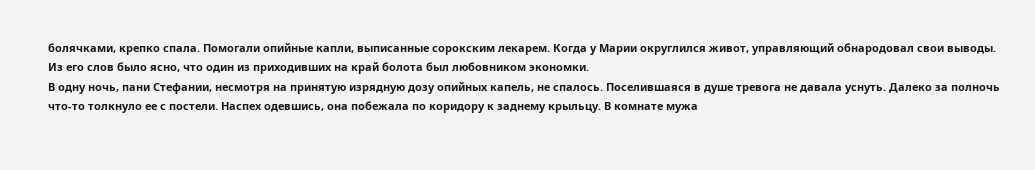болячками, крепко спала. Помогали опийные капли, выписанные сорокским лекарем. Когда у Марии округлился живот, управляющий обнародовал свои выводы. Из его слов было ясно, что один из приходивших на край болота был любовником экономки.
В одну ночь, пани Стефании, несмотря на принятую изрядную дозу опийных капель, не спалось. Поселившаяся в душе тревога не давала уснуть. Далеко за полночь что-то толкнуло ее с постели. Наспех одевшись, она побежала по коридору к заднему крыльцу. В комнате мужа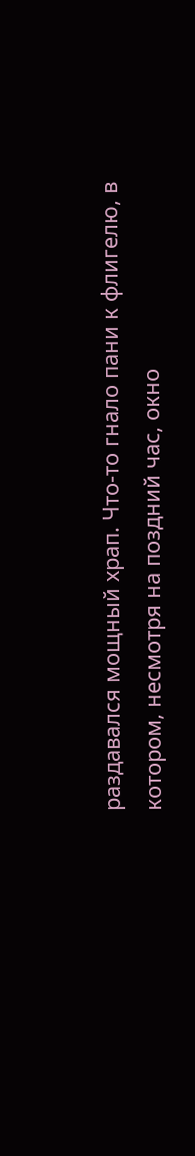раздавался мощный храп. Что-то гнало пани к флигелю, в котором, несмотря на поздний час, окно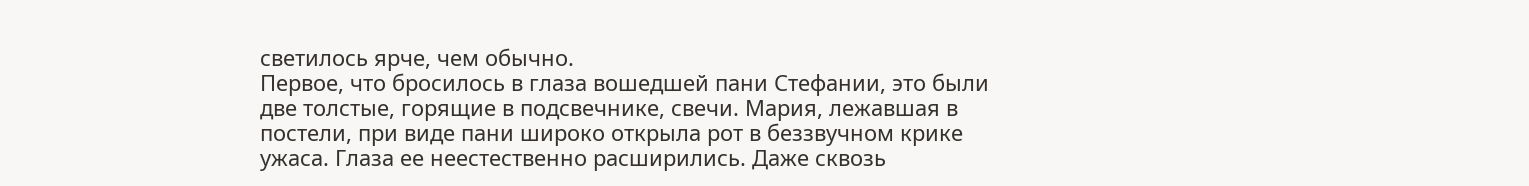светилось ярче, чем обычно.
Первое, что бросилось в глаза вошедшей пани Стефании, это были две толстые, горящие в подсвечнике, свечи. Мария, лежавшая в постели, при виде пани широко открыла рот в беззвучном крике ужаса. Глаза ее неестественно расширились. Даже сквозь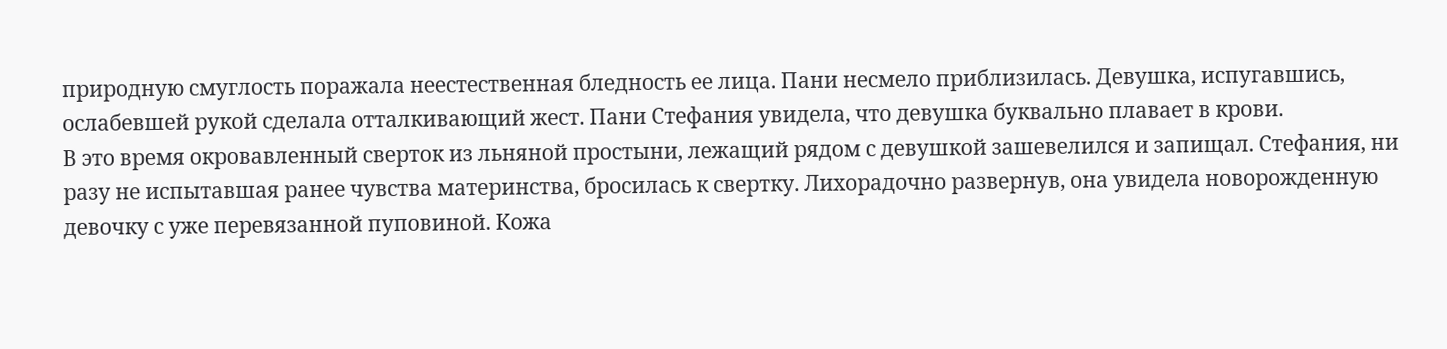природную смуглость поражала неестественная бледность ее лица. Пани несмело приблизилась. Девушка, испугавшись, ослабевшей рукой сделала отталкивающий жест. Пани Стефания увидела, что девушка буквально плавает в крови.
В это время окровавленный сверток из льняной простыни, лежащий рядом с девушкой зашевелился и запищал. Стефания, ни разу не испытавшая ранее чувства материнства, бросилась к свертку. Лихорадочно развернув, она увидела новорожденную девочку с уже перевязанной пуповиной. Кожа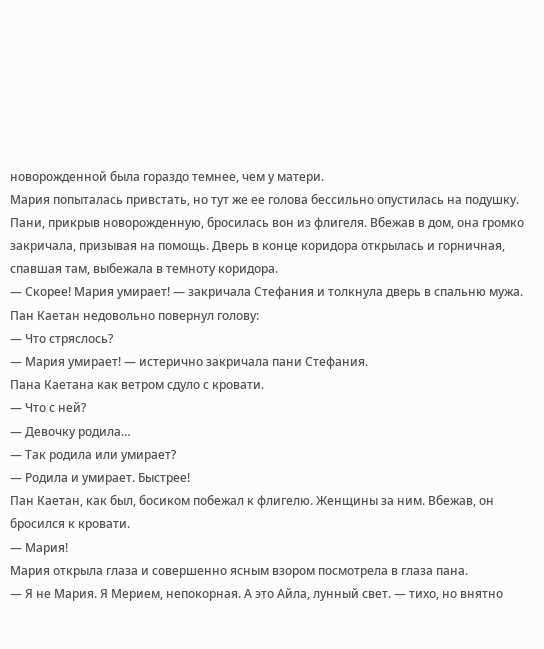новорожденной была гораздо темнее, чем у матери.
Мария попыталась привстать, но тут же ее голова бессильно опустилась на подушку. Пани, прикрыв новорожденную, бросилась вон из флигеля. Вбежав в дом, она громко закричала, призывая на помощь. Дверь в конце коридора открылась и горничная, спавшая там, выбежала в темноту коридора.
— Скорее! Мария умирает! — закричала Стефания и толкнула дверь в спальню мужа. Пан Каетан недовольно повернул голову:
— Что стряслось?
— Мария умирает! — истерично закричала пани Стефания.
Пана Каетана как ветром сдуло с кровати.
— Что с ней?
— Девочку родила…
— Так родила или умирает?
— Родила и умирает. Быстрее!
Пан Каетан, как был, босиком побежал к флигелю. Женщины за ним. Вбежав, он бросился к кровати.
— Мария!
Мария открыла глаза и совершенно ясным взором посмотрела в глаза пана.
— Я не Мария. Я Мерием, непокорная. А это Айла, лунный свет. — тихо, но внятно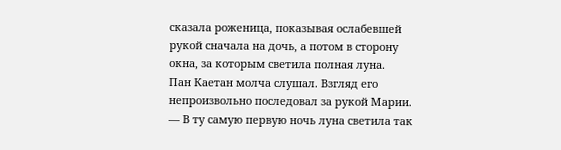сказала роженица, показывая ослабевшей рукой сначала на дочь, а потом в сторону окна, за которым светила полная луна.
Пан Каетан молча слушал. Взгляд его непроизвольно последовал за рукой Марии.
— В ту самую первую ночь луна светила так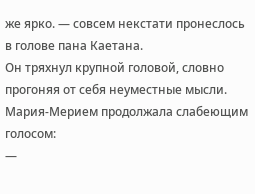же ярко. — совсем некстати пронеслось в голове пана Каетана.
Он тряхнул крупной головой, словно прогоняя от себя неуместные мысли. Мария-Мерием продолжала слабеющим голосом:
—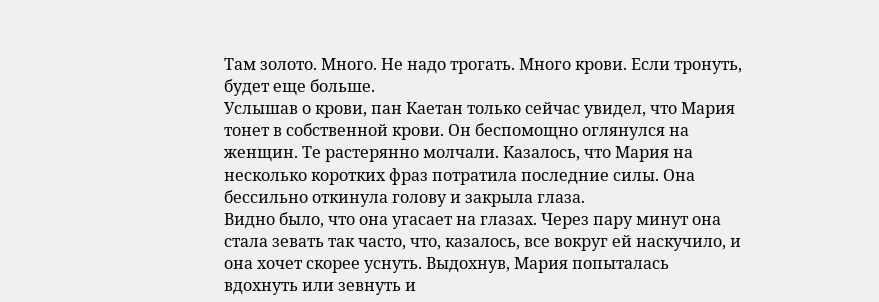Там золото. Много. Не надо трогать. Много крови. Если тронуть, будет еще больше.
Услышав о крови, пан Каетан только сейчас увидел, что Мария тонет в собственной крови. Он беспомощно оглянулся на женщин. Те растерянно молчали. Казалось, что Мария на несколько коротких фраз потратила последние силы. Она бессильно откинула голову и закрыла глаза.
Видно было, что она угасает на глазах. Через пару минут она стала зевать так часто, что, казалось, все вокруг ей наскучило, и она хочет скорее уснуть. Выдохнув, Мария попыталась вдохнуть или зевнуть и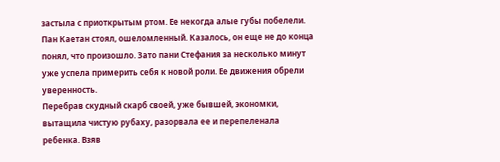застыла с приоткрытым ртом. Ее некогда алые губы побелели.
Пан Каетан стоял, ошеломленный. Казалось, он еще не до конца понял, что произошло. Зато пани Стефания за несколько минут уже успела примерить себя к новой роли. Ее движения обрели уверенность.
Перебрав скудный скарб своей, уже бывшей, экономки, вытащила чистую рубаху, разорвала ее и перепеленала ребенка. Взяв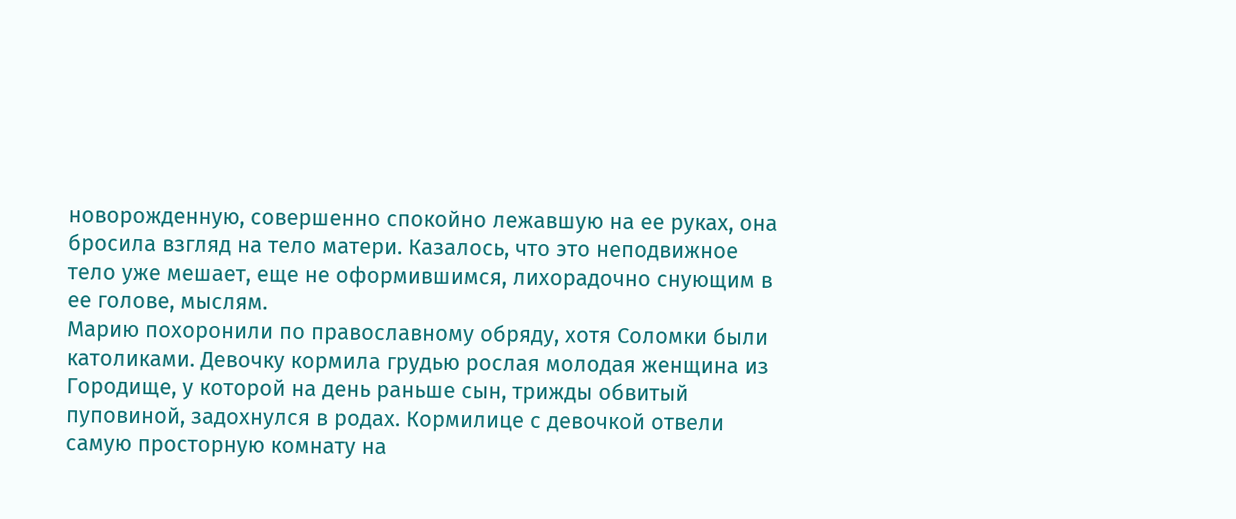новорожденную, совершенно спокойно лежавшую на ее руках, она бросила взгляд на тело матери. Казалось, что это неподвижное тело уже мешает, еще не оформившимся, лихорадочно снующим в ее голове, мыслям.
Марию похоронили по православному обряду, хотя Соломки были католиками. Девочку кормила грудью рослая молодая женщина из Городище, у которой на день раньше сын, трижды обвитый пуповиной, задохнулся в родах. Кормилице с девочкой отвели самую просторную комнату на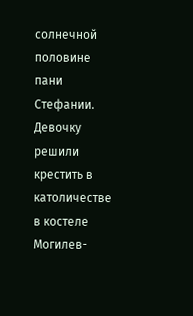солнечной половине пани Стефании.
Девочку решили крестить в католичестве в костеле Могилев-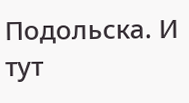Подольска. И тут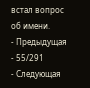встал вопрос об имени.
- Предыдущая
- 55/291
- Следующая